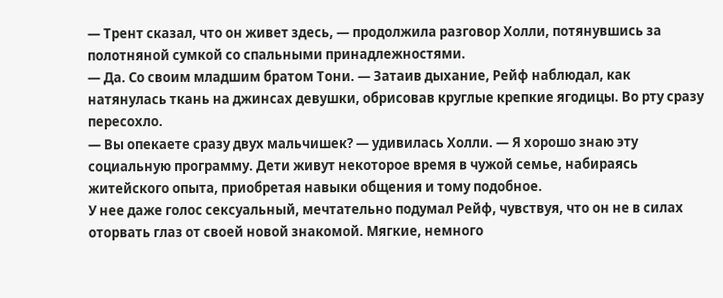— Трент сказал, что он живет здесь, — продолжила разговор Холли, потянувшись за полотняной сумкой со спальными принадлежностями.
— Да. Со своим младшим братом Тони. — Затаив дыхание, Рейф наблюдал, как натянулась ткань на джинсах девушки, обрисовав круглые крепкие ягодицы. Во рту сразу пересохло.
— Вы опекаете сразу двух мальчишек? — удивилась Холли. — Я хорошо знаю эту социальную программу. Дети живут некоторое время в чужой семье, набираясь житейского опыта, приобретая навыки общения и тому подобное.
У нее даже голос сексуальный, мечтательно подумал Рейф, чувствуя, что он не в силах оторвать глаз от своей новой знакомой. Мягкие, немного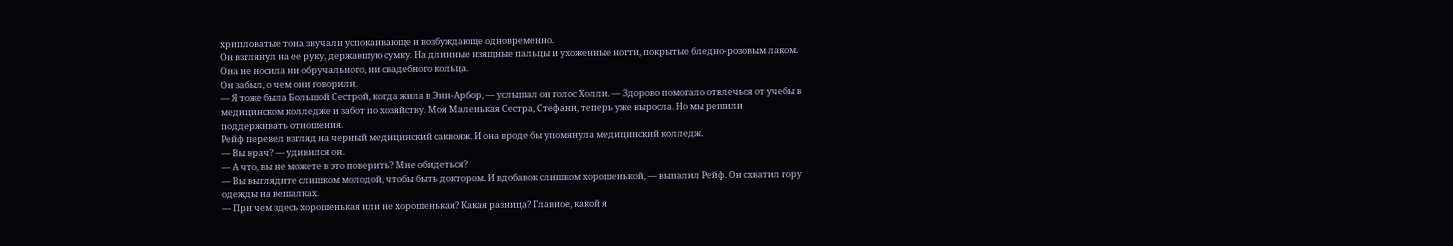хрипловатые тона звучали успокаивающе и возбуждающе одновременно.
Он взглянул на ее руку, державшую сумку. На длинные изящные пальцы и ухоженные ногти, покрытые бледно-розовым лаком. Она не носила ни обручального, ни свадебного кольца.
Он забыл, о чем они говорили.
— Я тоже была Большой Сестрой, когда жила в Энн-Арбор, — услышал он голос Холли. — Здорово помогало отвлечься от учебы в медицинском колледже и забот по хозяйству. Моя Маленькая Сестра, Стефани, теперь уже выросла. Но мы решили поддерживать отношения.
Рейф перевел взгляд на черный медицинский саквояж. И она вроде бы упомянула медицинский колледж.
— Вы врач? — удивился он.
— А что, вы не можете в это поверить? Мне обидеться?
— Вы выглядите слишком молодой, чтобы быть доктором. И вдобавок слишком хорошенькой, — выпалил Рейф. Он схватил гору одежды на вешалках.
— При чем здесь хорошенькая или не хорошенькая? Какая разница? Главное, какой я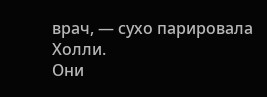врач, — сухо парировала Холли.
Они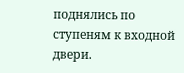поднялись по ступеням к входной двери.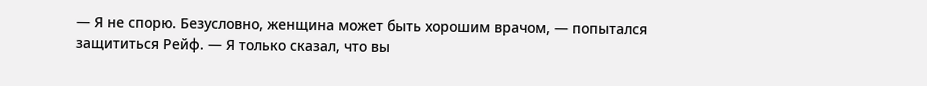— Я не спорю. Безусловно, женщина может быть хорошим врачом, — попытался защититься Рейф. — Я только сказал, что вы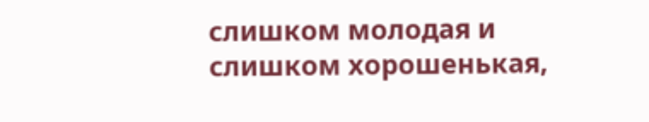слишком молодая и слишком хорошенькая,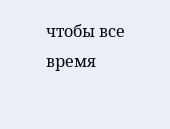чтобы все время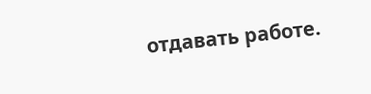отдавать работе.